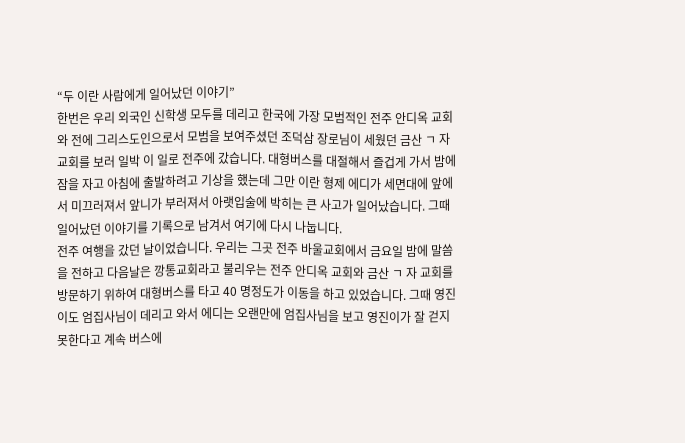“두 이란 사람에게 일어났던 이야기”
한번은 우리 외국인 신학생 모두를 데리고 한국에 가장 모범적인 전주 안디옥 교회와 전에 그리스도인으로서 모범을 보여주셨던 조덕삼 장로님이 세웠던 금산 ㄱ 자 교회를 보러 일박 이 일로 전주에 갔습니다. 대형버스를 대절해서 즐겁게 가서 밤에 잠을 자고 아침에 출발하려고 기상을 했는데 그만 이란 형제 에디가 세면대에 앞에서 미끄러져서 앞니가 부러져서 아랫입술에 박히는 큰 사고가 일어났습니다. 그때 일어났던 이야기를 기록으로 남겨서 여기에 다시 나눕니다.
전주 여행을 갔던 날이었습니다. 우리는 그곳 전주 바울교회에서 금요일 밤에 말씀을 전하고 다음날은 깡통교회라고 불리우는 전주 안디옥 교회와 금산 ㄱ 자 교회를 방문하기 위하여 대형버스를 타고 40 명정도가 이동을 하고 있었습니다. 그때 영진이도 엄집사님이 데리고 와서 에디는 오랜만에 엄집사님을 보고 영진이가 잘 걷지 못한다고 계속 버스에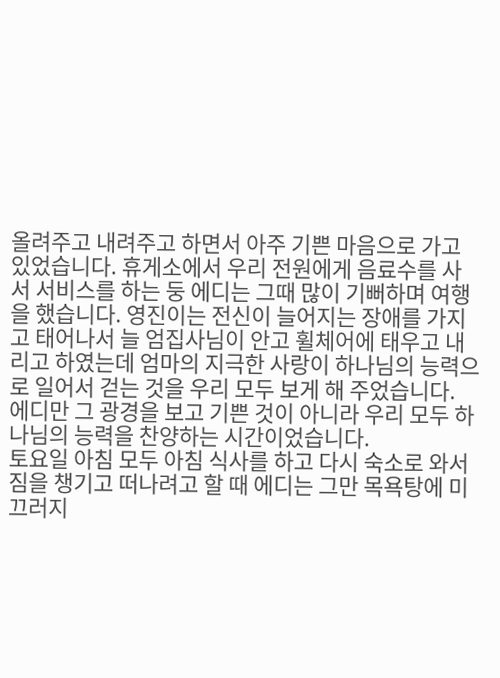올려주고 내려주고 하면서 아주 기쁜 마음으로 가고 있었습니다. 휴게소에서 우리 전원에게 음료수를 사서 서비스를 하는 둥 에디는 그때 많이 기뻐하며 여행을 했습니다. 영진이는 전신이 늘어지는 장애를 가지고 태어나서 늘 엄집사님이 안고 휠체어에 태우고 내리고 하였는데 엄마의 지극한 사랑이 하나님의 능력으로 일어서 걷는 것을 우리 모두 보게 해 주었습니다. 에디만 그 광경을 보고 기쁜 것이 아니라 우리 모두 하나님의 능력을 찬양하는 시간이었습니다.
토요일 아침 모두 아침 식사를 하고 다시 숙소로 와서 짐을 챙기고 떠나려고 할 때 에디는 그만 목욕탕에 미끄러지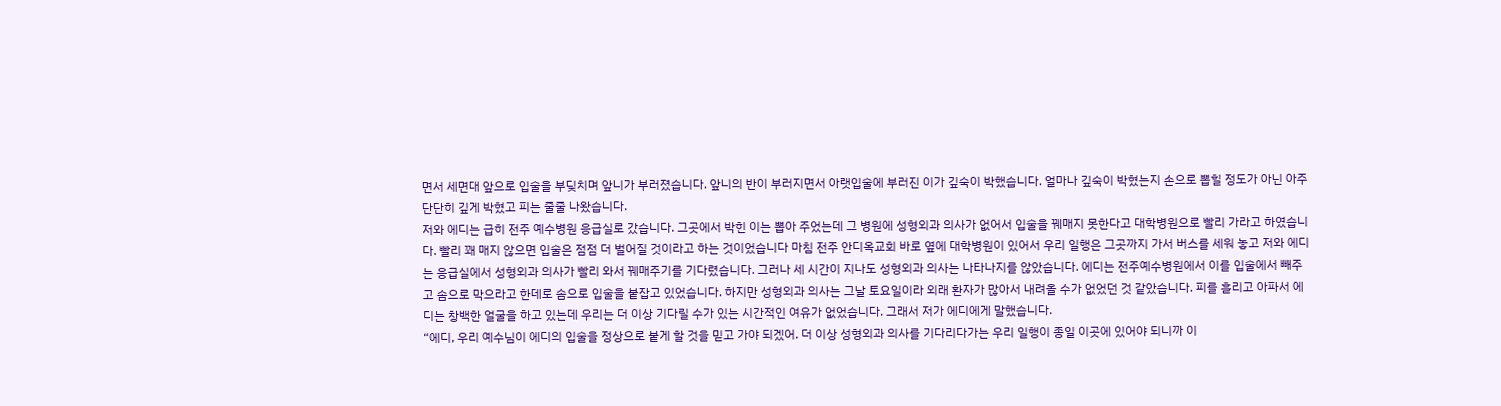면서 세면대 앞으로 입술을 부딪치며 앞니가 부러졌습니다. 앞니의 반이 부러지면서 아랫입술에 부러진 이가 깊숙이 박했습니다. 얼마나 깊숙이 박혔는지 손으로 뽑힐 정도가 아닌 아주 단단히 깊게 박혔고 피는 줄줄 나왔습니다.
저와 에디는 급히 전주 예수병원 응급실로 갔습니다. 그곳에서 박힌 이는 뽑아 주었는데 그 병원에 성형외과 의사가 없어서 입술을 꿰매지 못한다고 대학병원으로 빨리 가라고 하였습니다. 빨리 꽤 매지 않으면 입술은 점점 더 벌어질 것이라고 하는 것이었습니다 마침 전주 안디옥교회 바로 옆에 대학병원이 있어서 우리 일행은 그곳까지 가서 버스를 세워 놓고 저와 에디는 응급실에서 성형외과 의사가 빨리 와서 꿰매주기를 기다렸습니다. 그러나 세 시간이 지나도 성형외과 의사는 나타나지를 않았습니다. 에디는 전주예수병원에서 이를 입술에서 빼주고 솜으로 막으라고 한데로 솜으로 입술을 붙잡고 있었습니다. 하지만 성형외과 의사는 그날 토요일이라 외래 환자가 많아서 내려올 수가 없었던 것 같았습니다. 피를 흘리고 아파서 에디는 창백한 얼굴을 하고 있는데 우리는 더 이상 기다릴 수가 있는 시간적인 여유가 없었습니다. 그래서 저가 에디에게 말했습니다.
“에디, 우리 예수님이 에디의 입술을 정상으로 붙게 할 것을 믿고 가야 되겠어. 더 이상 성형외과 의사를 기다리다가는 우리 일행이 종일 이곳에 있어야 되니까 이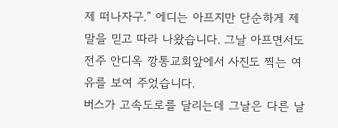제 떠나자구.” 에디는 아프지만 단순하게 제 말을 믿고 따라 나왔습니다. 그날 아프면서도 전주 안디옥 깡통교회앞에서 사진도 찍는 여유를 보여 주었습니다.
버스가 고속도로를 달리는데 그날은 다른 날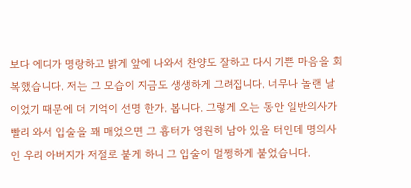보다 에디가 명랑하고 밝게 앞에 나와서 찬양도 잘하고 다시 기쁜 마음을 회복했습니다. 저는 그 모습이 지금도 생생하게 그려집니다. 너무나 놀랜 날이었기 때문에 더 기억이 선명 한가. 봅니다. 그렇게 오는 동안 일반의사가 빨리 와서 입술을 꽤 매었으면 그 흉터가 영원히 남아 있을 터인데 명의사인 우리 아버지가 저절로 붙게 하니 그 입술이 멀쩡하게 붙었습니다.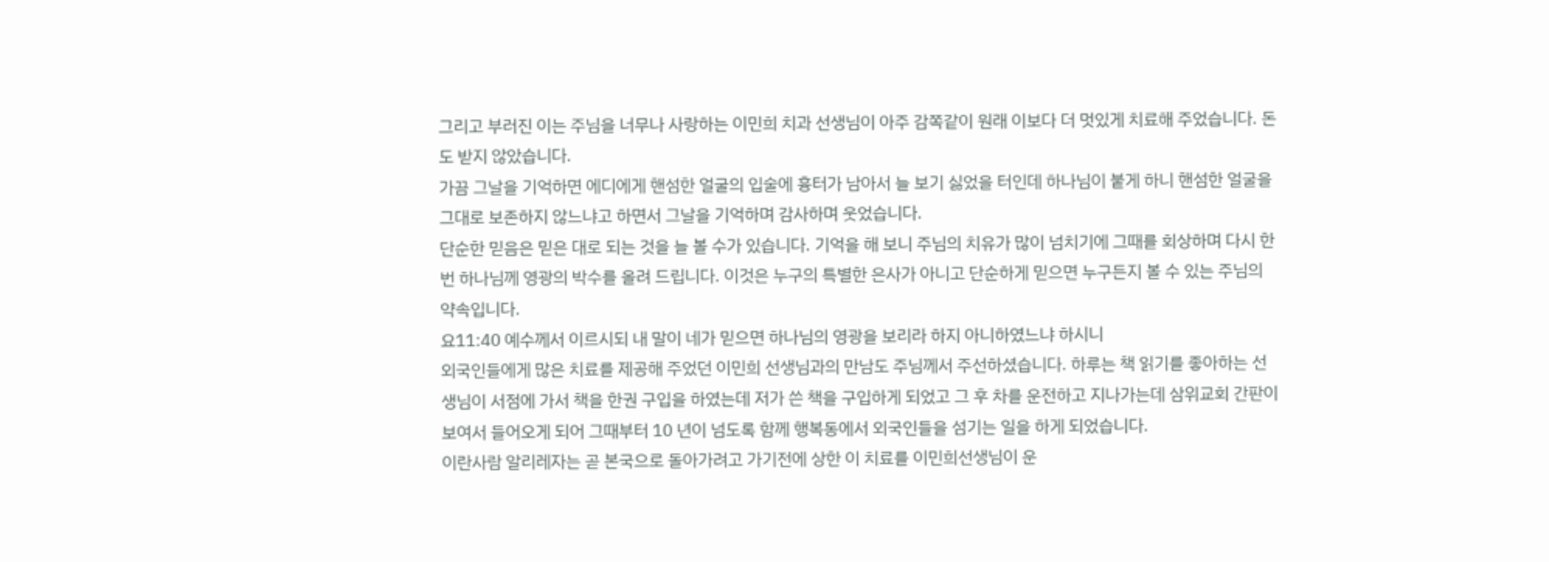그리고 부러진 이는 주님을 너무나 사랑하는 이민희 치과 선생님이 아주 감쪽같이 원래 이보다 더 멋있게 치료해 주었습니다. 돈도 받지 않았습니다.
가끔 그날을 기억하면 에디에게 핸섬한 얼굴의 입술에 흉터가 남아서 늘 보기 싫었을 터인데 하나님이 붙게 하니 핸섬한 얼굴을 그대로 보존하지 않느냐고 하면서 그날을 기억하며 감사하며 웃었습니다.
단순한 믿음은 믿은 대로 되는 것을 늘 볼 수가 있습니다. 기억을 해 보니 주님의 치유가 많이 넘치기에 그때를 회상하며 다시 한 번 하나님께 영광의 박수를 올려 드립니다. 이것은 누구의 특별한 은사가 아니고 단순하게 믿으면 누구든지 볼 수 있는 주님의 약속입니다.
요11:40 예수께서 이르시되 내 말이 네가 믿으면 하나님의 영광을 보리라 하지 아니하였느냐 하시니
외국인들에게 많은 치료를 제공해 주었던 이민희 선생님과의 만남도 주님께서 주선하셨습니다. 하루는 책 읽기를 좋아하는 선생님이 서점에 가서 책을 한권 구입을 하였는데 저가 쓴 책을 구입하게 되었고 그 후 차를 운전하고 지나가는데 삼위교회 간판이 보여서 들어오게 되어 그때부터 10 년이 넘도록 함께 행복동에서 외국인들을 섬기는 일을 하게 되었습니다.
이란사람 알리레자는 곧 본국으로 돌아가려고 가기전에 상한 이 치료를 이민희선생님이 운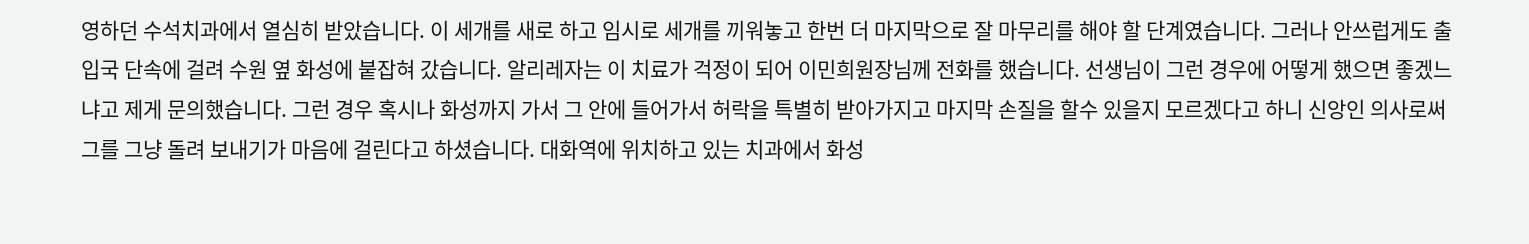영하던 수석치과에서 열심히 받았습니다. 이 세개를 새로 하고 임시로 세개를 끼워놓고 한번 더 마지막으로 잘 마무리를 해야 할 단계였습니다. 그러나 안쓰럽게도 출입국 단속에 걸려 수원 옆 화성에 붙잡혀 갔습니다. 알리레자는 이 치료가 걱정이 되어 이민희원장님께 전화를 했습니다. 선생님이 그런 경우에 어떻게 했으면 좋겠느냐고 제게 문의했습니다. 그런 경우 혹시나 화성까지 가서 그 안에 들어가서 허락을 특별히 받아가지고 마지막 손질을 할수 있을지 모르겠다고 하니 신앙인 의사로써 그를 그냥 돌려 보내기가 마음에 걸린다고 하셨습니다. 대화역에 위치하고 있는 치과에서 화성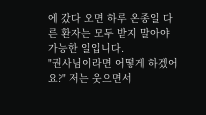에 갔다 오면 하루 온종일 다른 환자는 모두 받지 말아야 가능한 일입니다.
"권사님이라면 어떻게 하겠어요?" 저는 웃으면서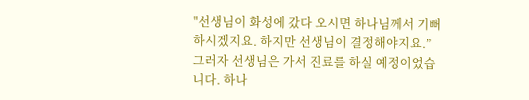"선생님이 화성에 갔다 오시면 하나님께서 기뻐하시겠지요. 하지만 선생님이 결정해야지요.” 그러자 선생님은 가서 진료를 하실 예정이었습니다. 하나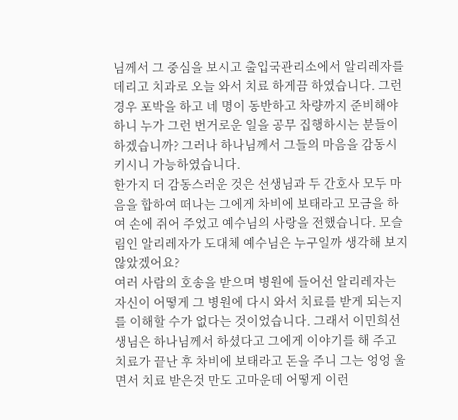님께서 그 중심을 보시고 출입국관리소에서 알리레자를 데리고 치과로 오늘 와서 치료 하게끔 하였습니다. 그런 경우 포박을 하고 네 명이 동반하고 차량까지 준비해야 하니 누가 그런 번거로운 일을 공무 집행하시는 분들이 하겠습니까? 그러나 하나님께서 그들의 마음을 감동시키시니 가능하였습니다.
한가지 더 감동스러운 것은 선생님과 두 간호사 모두 마음을 합하여 떠나는 그에게 차비에 보태라고 모금을 하여 손에 쥐어 주었고 예수님의 사랑을 전했습니다. 모슬림인 알리레자가 도대체 예수님은 누구일까 생각해 보지 않았겠어요?
여러 사람의 호송을 받으며 병원에 들어선 알리레자는 자신이 어떻게 그 병원에 다시 와서 치료를 받게 되는지를 이해할 수가 없다는 것이었습니다. 그래서 이민희선생님은 하나님께서 하셨다고 그에게 이야기를 해 주고 치료가 끝난 후 차비에 보태라고 돈을 주니 그는 엉엉 울면서 치료 받은것 만도 고마운데 어떻게 이런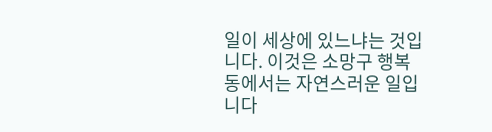일이 세상에 있느냐는 것입니다. 이것은 소망구 행복동에서는 자연스러운 일입니다